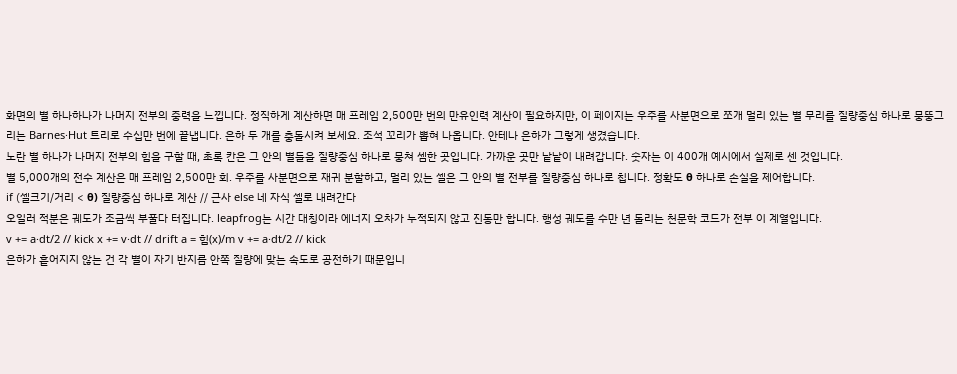화면의 별 하나하나가 나머지 전부의 중력을 느낍니다. 정직하게 계산하면 매 프레임 2,500만 번의 만유인력 계산이 필요하지만, 이 페이지는 우주를 사분면으로 쪼개 멀리 있는 별 무리를 질량중심 하나로 뭉뚱그리는 Barnes·Hut 트리로 수십만 번에 끝냅니다. 은하 두 개를 충돌시켜 보세요. 조석 꼬리가 뽑혀 나옵니다. 안테나 은하가 그렇게 생겼습니다.
노란 별 하나가 나머지 전부의 힘을 구할 때, 초록 칸은 그 안의 별들을 질량중심 하나로 뭉쳐 셈한 곳입니다. 가까운 곳만 낱낱이 내려갑니다. 숫자는 이 400개 예시에서 실제로 센 것입니다.
별 5,000개의 전수 계산은 매 프레임 2,500만 회. 우주를 사분면으로 재귀 분할하고, 멀리 있는 셀은 그 안의 별 전부를 질량중심 하나로 칩니다. 정확도 θ 하나로 손실을 제어합니다.
if (셀크기/거리 < θ) 질량중심 하나로 계산 // 근사 else 네 자식 셀로 내려간다
오일러 적분은 궤도가 조금씩 부풀다 터집니다. leapfrog는 시간 대칭이라 에너지 오차가 누적되지 않고 진동만 합니다. 행성 궤도를 수만 년 돌리는 천문학 코드가 전부 이 계열입니다.
v += a·dt/2 // kick x += v·dt // drift a = 힘(x)/m v += a·dt/2 // kick
은하가 흩어지지 않는 건 각 별이 자기 반지름 안쪽 질량에 맞는 속도로 공전하기 때문입니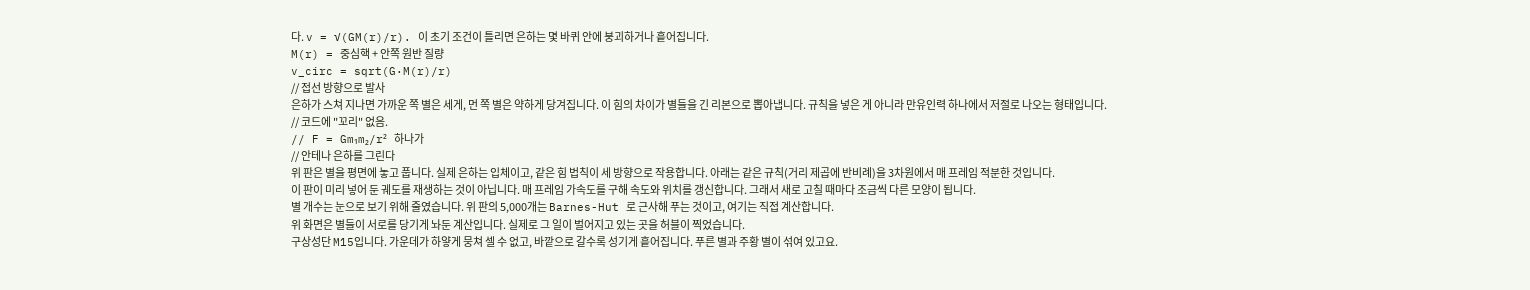다. v = √(GM(r)/r). 이 초기 조건이 틀리면 은하는 몇 바퀴 안에 붕괴하거나 흩어집니다.
M(r) = 중심핵 + 안쪽 원반 질량
v_circ = sqrt(G·M(r)/r)
// 접선 방향으로 발사
은하가 스쳐 지나면 가까운 쪽 별은 세게, 먼 쪽 별은 약하게 당겨집니다. 이 힘의 차이가 별들을 긴 리본으로 뽑아냅니다. 규칙을 넣은 게 아니라 만유인력 하나에서 저절로 나오는 형태입니다.
// 코드에 "꼬리" 없음.
// F = Gm₁m₂/r² 하나가
// 안테나 은하를 그린다
위 판은 별을 평면에 놓고 풉니다. 실제 은하는 입체이고, 같은 힘 법칙이 세 방향으로 작용합니다. 아래는 같은 규칙(거리 제곱에 반비례)을 3차원에서 매 프레임 적분한 것입니다.
이 판이 미리 넣어 둔 궤도를 재생하는 것이 아닙니다. 매 프레임 가속도를 구해 속도와 위치를 갱신합니다. 그래서 새로 고칠 때마다 조금씩 다른 모양이 됩니다.
별 개수는 눈으로 보기 위해 줄였습니다. 위 판의 5,000개는 Barnes-Hut 로 근사해 푸는 것이고, 여기는 직접 계산합니다.
위 화면은 별들이 서로를 당기게 놔둔 계산입니다. 실제로 그 일이 벌어지고 있는 곳을 허블이 찍었습니다.
구상성단 M15입니다. 가운데가 하얗게 뭉쳐 셀 수 없고, 바깥으로 갈수록 성기게 흩어집니다. 푸른 별과 주황 별이 섞여 있고요.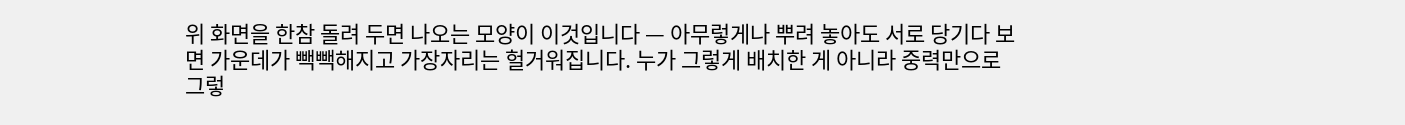위 화면을 한참 돌려 두면 나오는 모양이 이것입니다 — 아무렇게나 뿌려 놓아도 서로 당기다 보면 가운데가 빽빽해지고 가장자리는 헐거워집니다. 누가 그렇게 배치한 게 아니라 중력만으로 그렇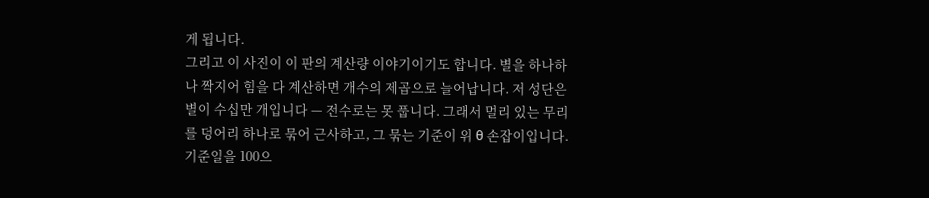게 됩니다.
그리고 이 사진이 이 판의 계산량 이야기이기도 합니다. 별을 하나하나 짝지어 힘을 다 계산하면 개수의 제곱으로 늘어납니다. 저 성단은 별이 수십만 개입니다 — 전수로는 못 풉니다. 그래서 멀리 있는 무리를 덩어리 하나로 묶어 근사하고, 그 묶는 기준이 위 θ 손잡이입니다.
기준일을 100으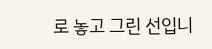로 놓고 그린 선입니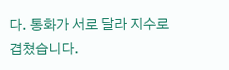다. 통화가 서로 달라 지수로 겹쳤습니다.